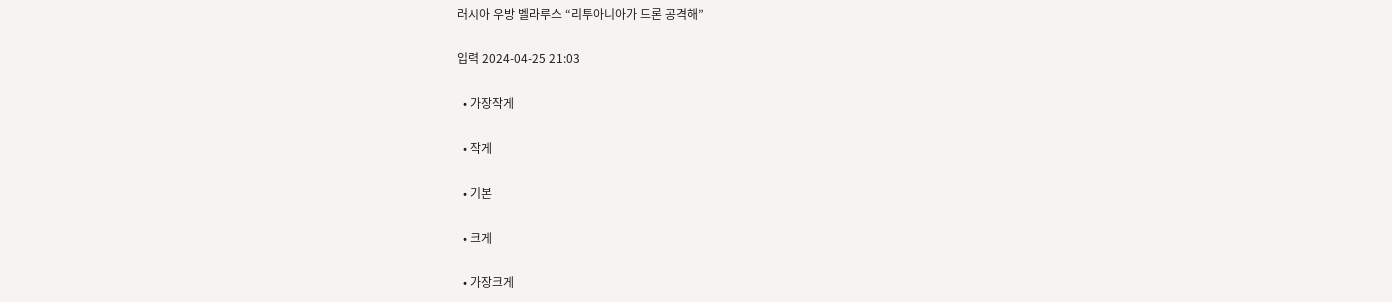러시아 우방 벨라루스 “리투아니아가 드론 공격해”

입력 2024-04-25 21:03

  • 가장작게

  • 작게

  • 기본

  • 크게

  • 가장크게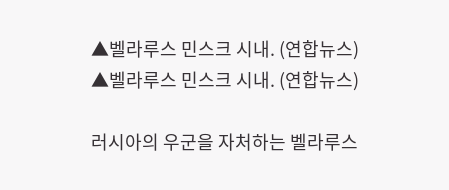▲벨라루스 민스크 시내. (연합뉴스)
▲벨라루스 민스크 시내. (연합뉴스)

러시아의 우군을 자처하는 벨라루스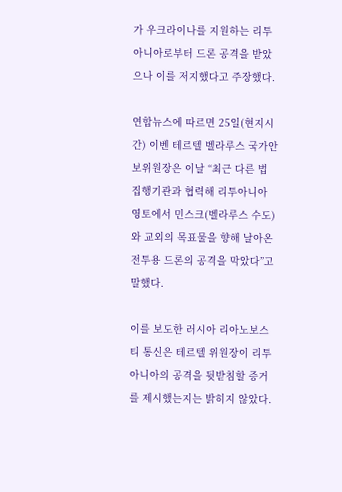가 우크라이나를 지원하는 리투아니아로부터 드론 공격을 받았으나 이를 저지했다고 주장했다.

연합뉴스에 따르면 25일(현지시간) 이벤 테르텔 벨라루스 국가안보위원장은 이날 “최근 다른 법 집행기관과 협력해 리투아니아 영토에서 민스크(벨라루스 수도)와 교외의 목표물을 향해 날아온 전투용 드론의 공격을 막았다”고 말했다.

이를 보도한 러시아 리아노보스티 통신은 테르텔 위원장이 리투아니아의 공격을 뒷받침할 증거를 제시했는지는 밝히지 않았다.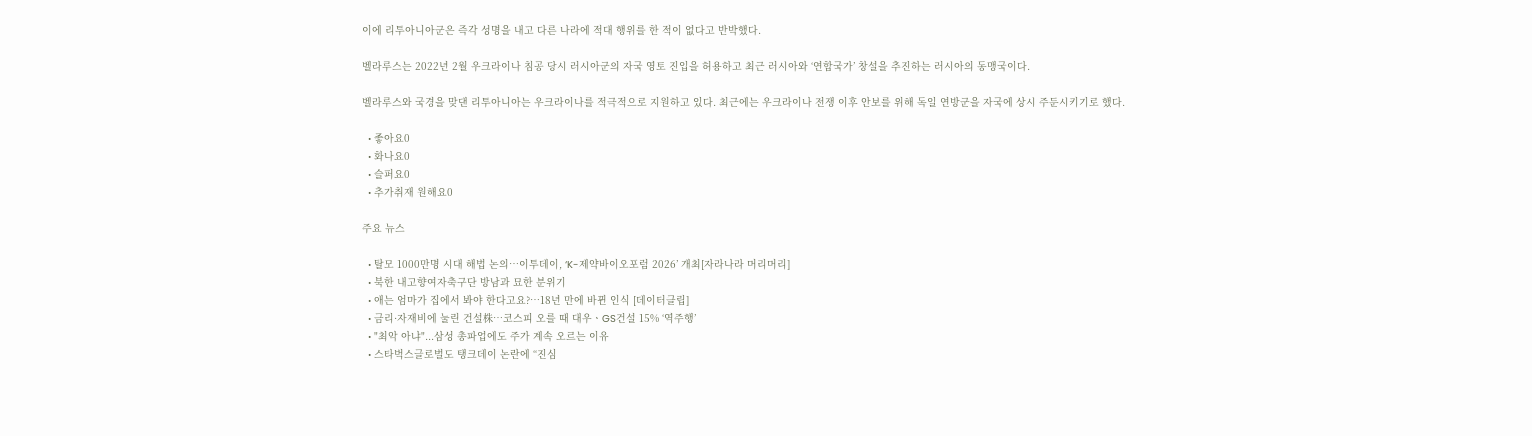이에 리투아니아군은 즉각 성명을 내고 다른 나라에 적대 행위를 한 적이 없다고 반박했다.

벨라루스는 2022년 2월 우크라이나 침공 당시 러시아군의 자국 영토 진입을 허용하고 최근 러시아와 ‘연합국가’ 창설을 추진하는 러시아의 동맹국이다.

벨라루스와 국경을 맞댄 리투아니아는 우크라이나를 적극적으로 지원하고 있다. 최근에는 우크라이나 전쟁 이후 안보를 위해 독일 연방군을 자국에 상시 주둔시키기로 했다.

  • 좋아요0
  • 화나요0
  • 슬퍼요0
  • 추가취재 원해요0

주요 뉴스

  • 탈모 1000만명 시대 해법 논의…이투데이, ‘K-제약바이오포럼 2026’ 개최[자라나라 머리머리]
  • 북한 내고향여자축구단 방남과 묘한 분위기
  • 애는 엄마가 집에서 봐야 한다고요?…18년 만에 바뀐 인식 [데이터클립]
  • 금리·자재비에 눌린 건설株…코스피 오를 때 대우ㆍGS건설 15% ‘역주행’
  • "최악 아냐"...삼성 총파업에도 주가 계속 오르는 이유
  • 스타벅스글로벌도 탱크데이 논란에 “진심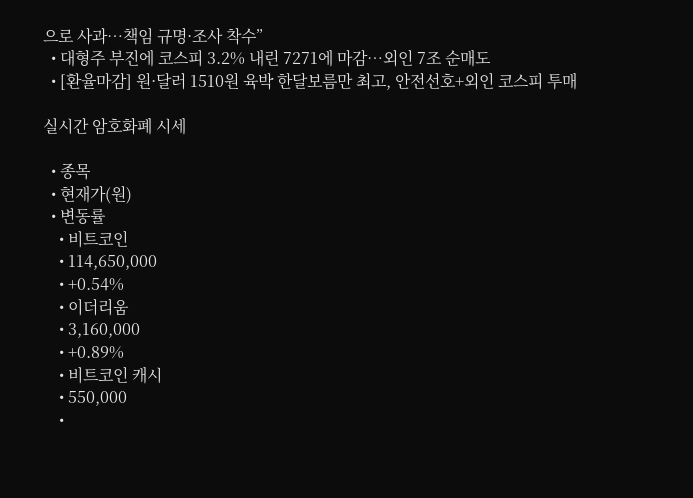으로 사과…책임 규명·조사 착수”
  • 대형주 부진에 코스피 3.2% 내린 7271에 마감⋯외인 7조 순매도
  • [환율마감] 원·달러 1510원 육박 한달보름만 최고, 안전선호+외인 코스피 투매

실시간 암호화폐 시세

  • 종목
  • 현재가(원)
  • 변동률
    • 비트코인
    • 114,650,000
    • +0.54%
    • 이더리움
    • 3,160,000
    • +0.89%
    • 비트코인 캐시
    • 550,000
    •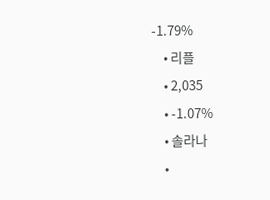-1.79%
    • 리플
    • 2,035
    • -1.07%
    • 솔라나
    •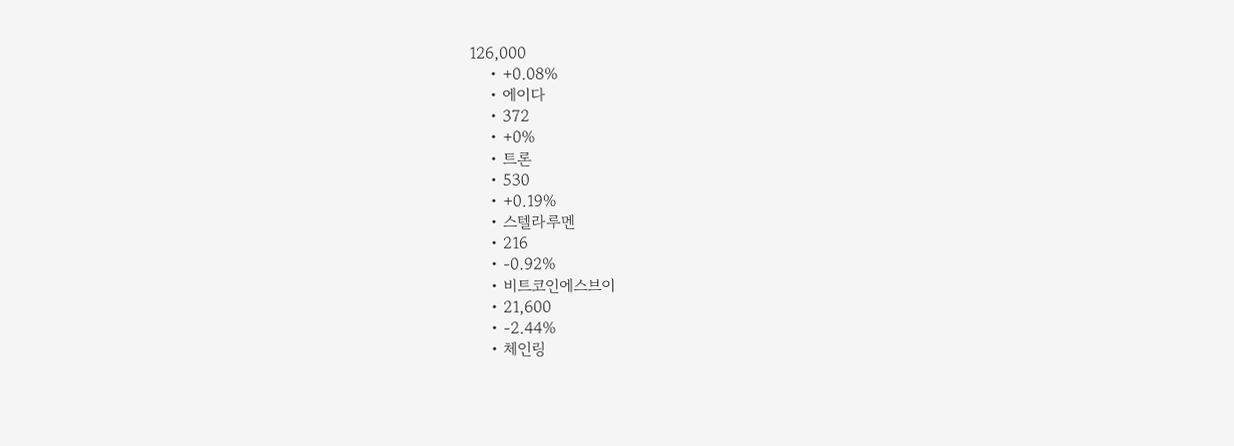126,000
    • +0.08%
    • 에이다
    • 372
    • +0%
    • 트론
    • 530
    • +0.19%
    • 스텔라루멘
    • 216
    • -0.92%
    • 비트코인에스브이
    • 21,600
    • -2.44%
    • 체인링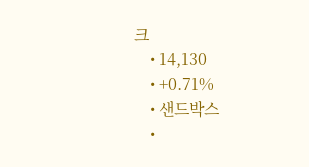크
    • 14,130
    • +0.71%
    • 샌드박스
    •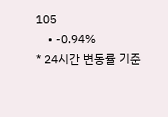105
    • -0.94%
* 24시간 변동률 기준